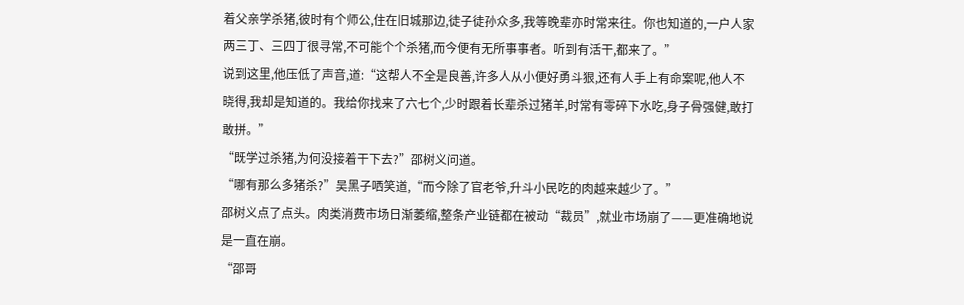着父亲学杀猪,彼时有个师公,住在旧城那边,徒子徒孙众多,我等晚辈亦时常来往。你也知道的,一户人家两三丁、三四丁很寻常,不可能个个杀猪,而今便有无所事事者。听到有活干,都来了。”
说到这里,他压低了声音,道:“这帮人不全是良善,许多人从小便好勇斗狠,还有人手上有命案呢,他人不晓得,我却是知道的。我给你找来了六七个,少时跟着长辈杀过猪羊,时常有零碎下水吃,身子骨强健,敢打敢拼。”
“既学过杀猪,为何没接着干下去?”邵树义问道。
“哪有那么多猪杀?”吴黑子哂笑道,“而今除了官老爷,升斗小民吃的肉越来越少了。”
邵树义点了点头。肉类消费市场日渐萎缩,整条产业链都在被动“裁员”,就业市场崩了——更准确地说是一直在崩。
“邵哥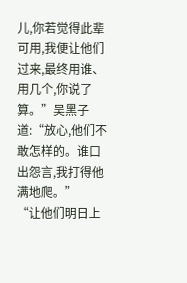儿,你若觉得此辈可用,我便让他们过来,最终用谁、用几个,你说了算。”吴黑子道:“放心,他们不敢怎样的。谁口出怨言,我打得他满地爬。”
“让他们明日上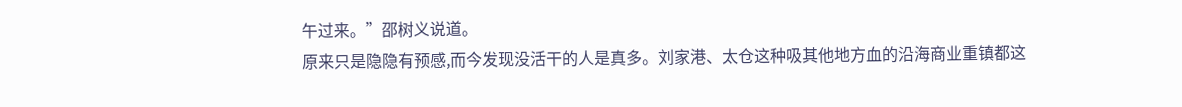午过来。”邵树义说道。
原来只是隐隐有预感,而今发现没活干的人是真多。刘家港、太仓这种吸其他地方血的沿海商业重镇都这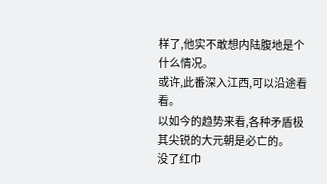样了,他实不敢想内陆腹地是个什么情况。
或许,此番深入江西,可以沿途看看。
以如今的趋势来看,各种矛盾极其尖锐的大元朝是必亡的。
没了红巾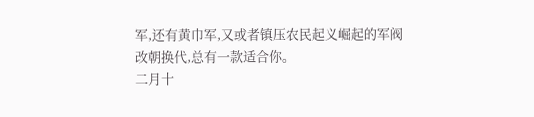军,还有黄巾军,又或者镇压农民起义崛起的军阀改朝换代,总有一款适合你。
二月十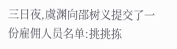三日夜,虞渊向邵树义提交了一份雇佣人员名单:挑挑拣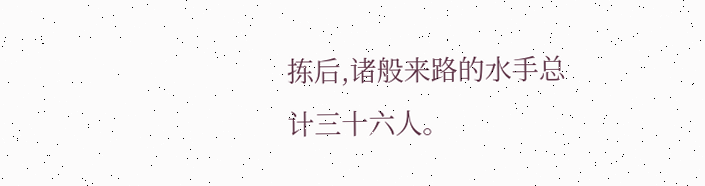拣后,诸般来路的水手总计三十六人。